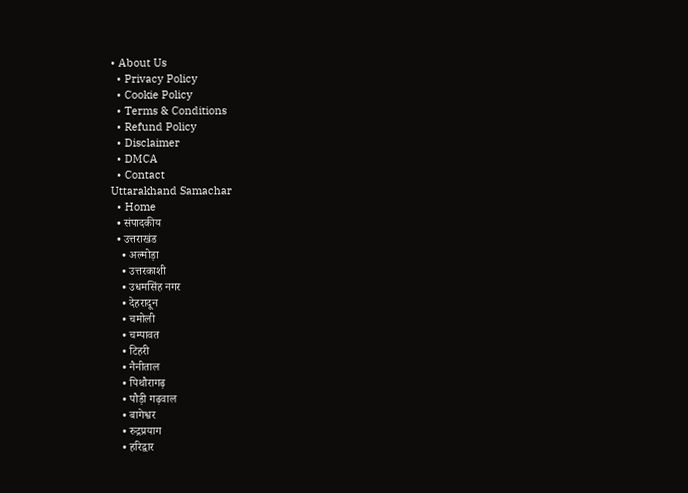• About Us
  • Privacy Policy
  • Cookie Policy
  • Terms & Conditions
  • Refund Policy
  • Disclaimer
  • DMCA
  • Contact
Uttarakhand Samachar
  • Home
  • संपादकीय
  • उत्तराखंड
    • अल्मोड़ा
    • उत्तरकाशी
    • उधमसिंह नगर
    • देहरादून
    • चमोली
    • चम्पावत
    • टिहरी
    • नैनीताल
    • पिथौरागढ़
    • पौड़ी गढ़वाल
    • बागेश्वर
    • रुद्रप्रयाग
    • हरिद्वार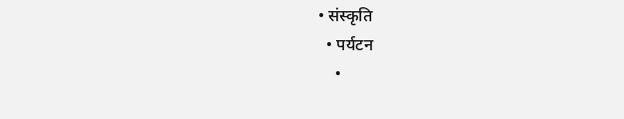• संस्कृति
  • पर्यटन
    •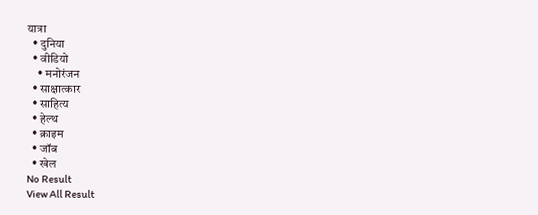यात्रा
  • दुनिया
  • वीडियो
    • मनोरंजन
  • साक्षात्कार
  • साहित्य
  • हेल्थ
  • क्राइम
  • जॉब
  • खेल
No Result
View All Result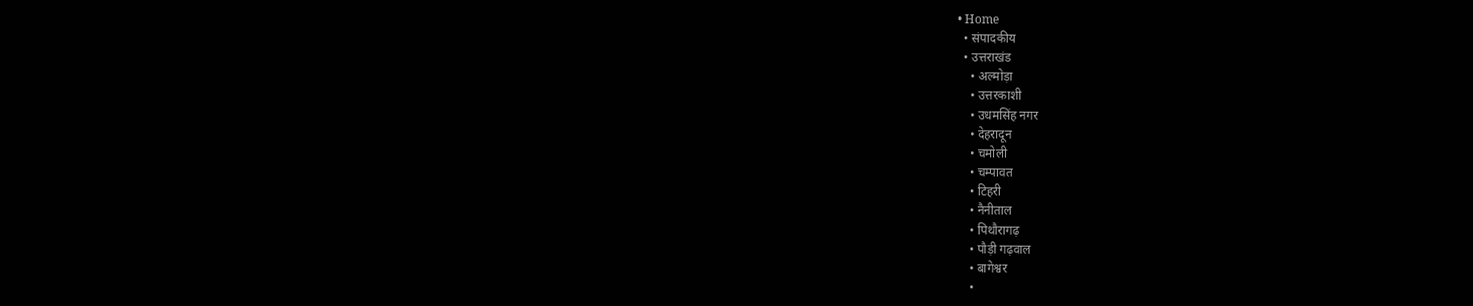• Home
  • संपादकीय
  • उत्तराखंड
    • अल्मोड़ा
    • उत्तरकाशी
    • उधमसिंह नगर
    • देहरादून
    • चमोली
    • चम्पावत
    • टिहरी
    • नैनीताल
    • पिथौरागढ़
    • पौड़ी गढ़वाल
    • बागेश्वर
    •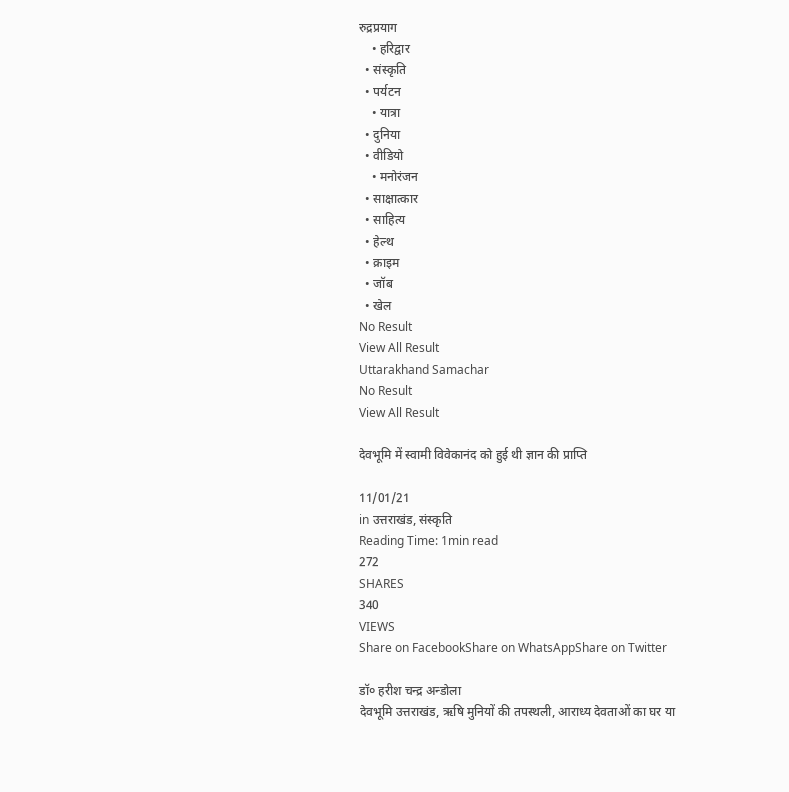रुद्रप्रयाग
    • हरिद्वार
  • संस्कृति
  • पर्यटन
    • यात्रा
  • दुनिया
  • वीडियो
    • मनोरंजन
  • साक्षात्कार
  • साहित्य
  • हेल्थ
  • क्राइम
  • जॉब
  • खेल
No Result
View All Result
Uttarakhand Samachar
No Result
View All Result

देवभूमि में स्वामी विवेकानंद को हुई थी ज्ञान की प्राप्ति

11/01/21
in उत्तराखंड, संस्कृति
Reading Time: 1min read
272
SHARES
340
VIEWS
Share on FacebookShare on WhatsAppShare on Twitter

डॉ० हरीश चन्द्र अन्डोला
देवभूमि उत्तराखंड, ऋषि मुनियों की तपस्थली, आराध्य देवताओं का घर या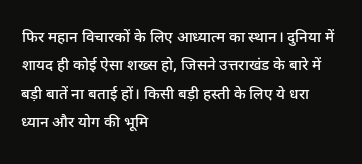फिर महान विचारकों के लिए आध्यात्म का स्थान। दुनिया में शायद ही कोई ऐसा शख्स हो, जिसने उत्तराखंड के बारे में बड़ी बातें ना बताई हों। किसी बड़ी हस्ती के लिए ये धरा ध्यान और योग की भूमि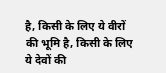है, किसी के लिए ये वीरों की भूमि है, किसी के लिए ये देवों की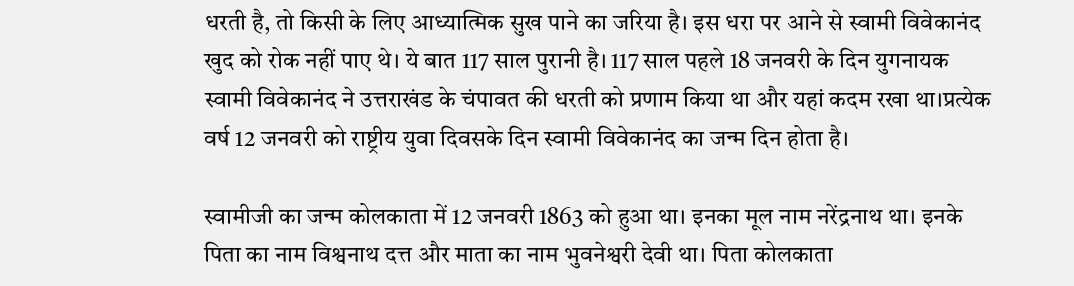धरती है, तो किसी के लिए आध्यात्मिक सुख पाने का जरिया है। इस धरा पर आने से स्वामी विवेकानंद खुद को रोक नहीं पाए थे। ये बात 117 साल पुरानी है। 117 साल पहले 18 जनवरी के दिन युगनायक स्वामी विवेकानंद ने उत्तराखंड के चंपावत की धरती को प्रणाम किया था और यहां कदम रखा था।प्रत्येक वर्ष 12 जनवरी को राष्ट्रीय युवा दिवसके दिन स्वामी विवेकानंद का जन्म दिन होता है।

स्वामीजी का जन्म कोलकाता में 12 जनवरी 1863 को हुआ था। इनका मूल नाम नरेंद्रनाथ था। इनके पिता का नाम विश्वनाथ दत्त और माता का नाम भुवनेश्वरी देवी था। पिता कोलकाता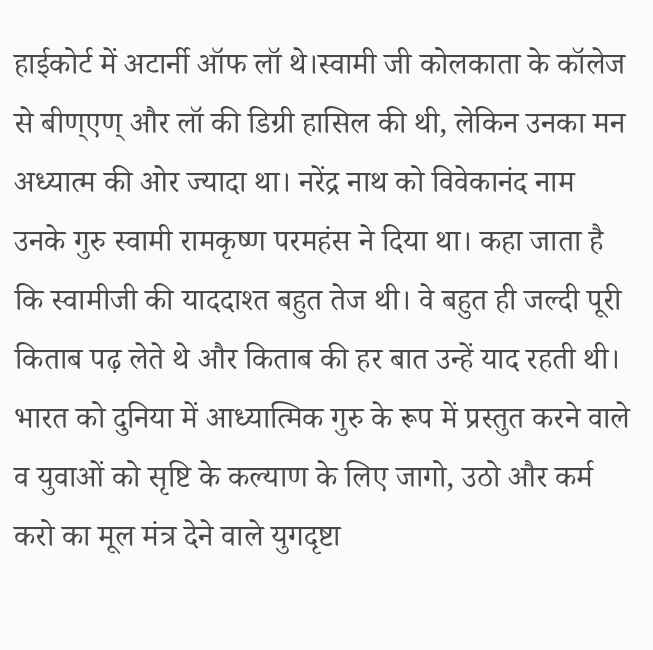हाईकोर्ट में अटार्नी ऑफ लॉ थे।स्वामी जी कोलकाता के कॉलेज से बीण्एण् और लॉ की डिग्री हासिल की थी, लेकिन उनका मन अध्यात्म की ओर ज्यादा था। नरेंद्र नाथ को विवेकानंद नाम उनके गुरु स्वामी रामकृष्ण परमहंस ने दिया था। कहा जाता है कि स्वामीजी की याददाश्त बहुत तेज थी। वे बहुत ही जल्दी पूरी किताब पढ़ लेते थे और किताब की हर बात उन्हें याद रहती थी। भारत को दुनिया में आध्यात्मिक गुरु के रूप में प्रस्तुत करने वाले व युवाओं को सृष्टि के कल्याण के लिए जागो, उठो और कर्म करो का मूल मंत्र देने वाले युगदृष्टा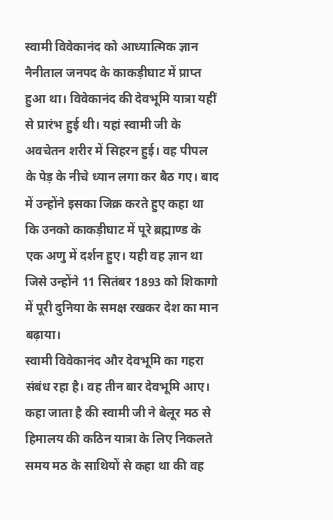स्वामी विवेकानंद को आध्यात्मिक ज्ञान नैनीताल जनपद के काकड़ीघाट में प्राप्त हुआ था। विवेकानंद की देवभूमि यात्रा यहीं से प्रारंभ हुई थी। यहां स्वामी जी के अवचेतन शरीर में सिहरन हुई। वह पीपल के पेड़ के नीचे ध्यान लगा कर बैठ गए। बाद में उन्होंने इसका जिक्र करते हुए कहा था कि उनको काकड़ीघाट में पूरे ब्रह्माण्ड के एक अणु में दर्शन हुए। यही वह ज्ञान था जिसे उन्होंने 11 सितंबर 1893 को शिकागो में पूरी दुनिया के समक्ष रखकर देश का मान बढ़ाया।
स्वामी विवेकानंद और देवभूमि का गहरा संबंध रहा है। वह तीन बार देवभूमि आए। कहा जाता है की स्वामी जी ने बेलूर मठ से हिमालय की कठिन यात्रा के लिए निकलते समय मठ के साथियों से कहा था की वह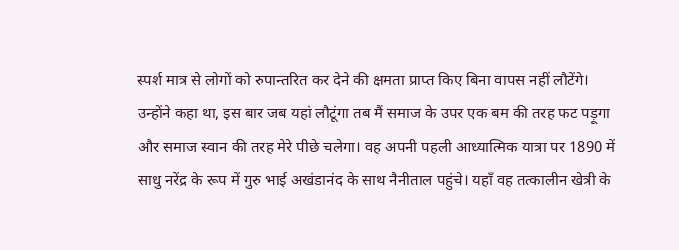स्पर्श मात्र से लोगों को रुपान्तरित कर देने की क्षमता प्राप्त किए बिना वापस नहीं लौटेंगे। उन्होंने कहा था, इस बार जब यहां लौटूंगा तब मैं समाज के उपर एक बम की तरह फट पड़ूगा और समाज स्वान की तरह मेरे पीछे चलेगा। वह अपनी पहली आध्यात्मिक यात्रा पर 1890 में साधु नरेंद्र के रूप में गुरु भाई अखंडानंद के साथ नैनीताल पहुंचे। यहाँ वह तत्कालीन खेत्री के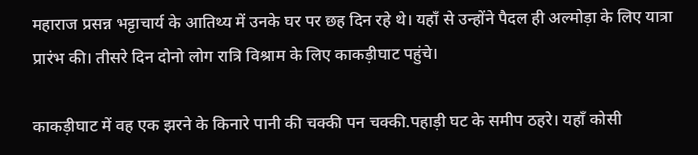महाराज प्रसन्न भट्टाचार्य के आतिथ्य में उनके घर पर छह दिन रहे थे। यहाँ से उन्होंने पैदल ही अल्मोड़ा के लिए यात्रा प्रारंभ की। तीसरे दिन दोनो लोग रात्रि विश्राम के लिए काकड़ीघाट पहुंचे।

काकड़ीघाट में वह एक झरने के किनारे पानी की चक्की पन चक्की.पहाड़ी घट के समीप ठहरे। यहाँ कोसी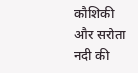कौशिकी और सरोता नदी की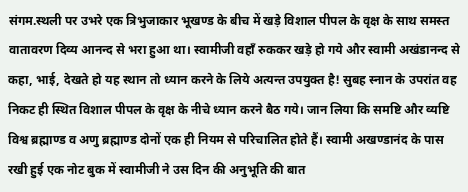संगम.स्थली पर उभरे एक त्रिभुजाकार भूखण्ड के बीच में खड़े विशाल पीपल के वृक्ष के साथ समस्त वातावरण दिव्य आनन्द से भरा हुआ था। स्वामीजी वहाँ रुककर खड़े हो गये और स्वामी अखंडानन्द से कहा, भाई, देखते हो यह स्थान तो ध्यान करने के लिये अत्यन्त उपयुक्त है! सुबह स्नान के उपरांत वह निकट ही स्थित विशाल पीपल के वृक्ष के नीचे ध्यान करने बैठ गये। जान लिया कि समष्टि और व्यष्टि विश्व ब्रह्माण्ड व अणु ब्रह्माण्ड दोनों एक ही नियम से परिचालित होते हैं। स्वामी अखण्डानंद के पास रखी हुई एक नोट बुक में स्वामीजी ने उस दिन की अनुभूति की बात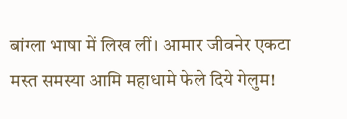बांग्ला भाषा में लिख लीं। आमार जीवनेर एकटा मस्त समस्या आमि महाधामे फेले दिये गेलुम!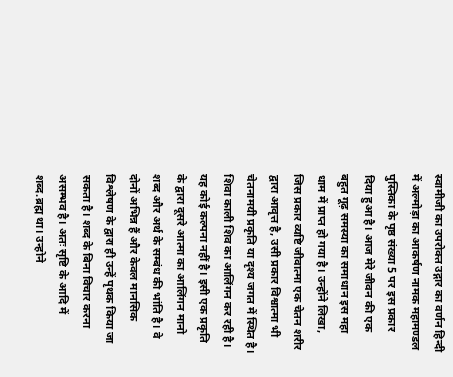स्वामीजी का उपरोक्त उद्गार का वर्णन हिन्दी में अल्मोड़ा का आकर्षण नामक महामण्डल पुस्तिका के पृष्ठ संख्या 5 पर इस प्रकार दिया हुआ है। आज मेरे जीवन की एक बहुत गूढ़ समस्या का समाधान इस महा धाम में प्राप्त हो गया है। उन्होंने लिखा, जिस प्रकार व्यष्टि जीवात्मा एक चेतन शरीर द्वारा आवृत्त है, उसी प्रकार विश्वात्मा भी चेतनामयी प्रकृति या दृश्य जगत में स्थित है। शिवा काली शिव का आलिंगन कर रही है। यह कोई कल्पना नहीं है। इसी एक प्रकृति के द्वारा दूसरे आत्मा का आलिंगन मानो शब्द और अर्थ के सम्बंध की भांति है। वे दोनों अभिन्न हैं और केवल मानसिक विश्लेषण के द्वारा ही उन्हें पृथक किया जा सकता है। शब्द के बिना विचार करना असम्भव है। अतः सृष्टि के आदि में शब्द.ब्रह्म था। उन्होने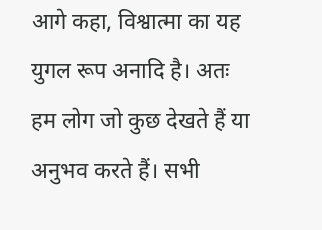आगे कहा, विश्वात्मा का यह युगल रूप अनादि है। अतः हम लोग जो कुछ देखते हैं या अनुभव करते हैं। सभी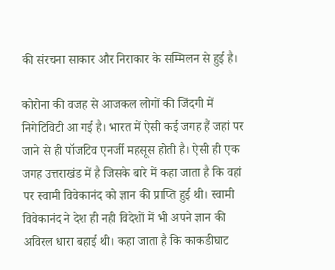की संरचना साकार और निराकार के सम्मिलन से हुई है।

कोरोना की वजह से आजकल लोगों की जिंदगी में निगेटिविटी आ गई है। भारत में ऐसी कई जगह हैं जहां पर जाने से ही पॉजटिव एनर्जी महसूस होती है। ऐसी ही एक जगह उत्तराखंड में है जिसके बारे में कहा जाता है कि वहां पर स्वामी विवेकानंद को ज्ञान की प्राप्ति हुई थी। स्वामी विवेकानंद ने देश ही नही विदेशों में भी अपने ज्ञान की अविरल धारा बहाई थी। कहा जाता है कि काकडीघाट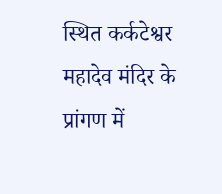स्थित कर्कटेश्वर महादेव मंदिर के प्रांगण में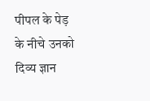पीपल के पेड़ के नीचे उनको दिव्य ज्ञान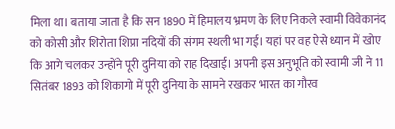मिला था। बताया जाता है कि सन 1890 में हिमालय भ्रमण के लिए निकले स्वामी विवेकानंद को कोसी और शिरोता शिप्रा नदियों की संगम स्थली भा गई। यहां पर वह ऐसे ध्यान में खोए कि आगे चलकर उन्होंने पूरी दुनिया को राह दिखाई। अपनी इस अनुभूति को स्वामी जी ने 11 सितंबर 1893 को शिकागो में पूरी दुनिया के सामने रखकर भारत का गौरव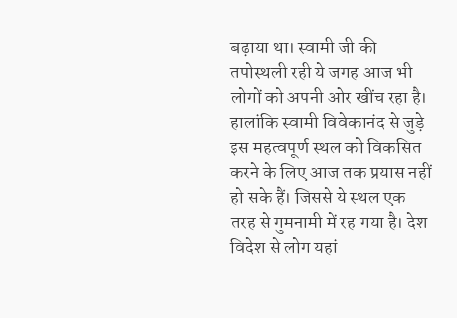बढ़ाया था। स्वामी जी की तपोस्थली रही ये जगह आज भी लोगों को अपनी ओर खींच रहा है। हालांकि स्वामी विवेकानंद से जुड़े इस महत्वपूर्ण स्थल को विकसित करने के लिए आज तक प्रयास नहीं हो सके हैं। जिससे ये स्थल एक तरह से गुमनामी में रह गया है। देश विदेश से लोग यहां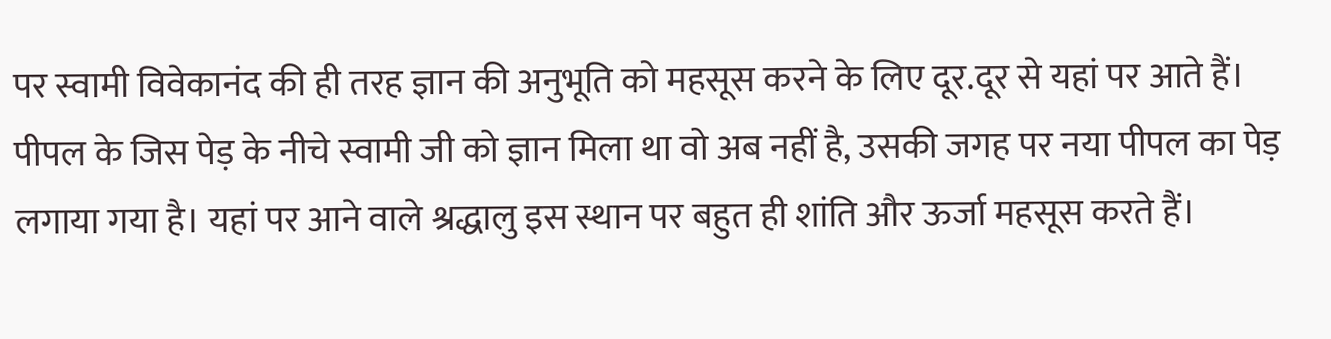पर स्वामी विवेकानंद की ही तरह ज्ञान की अनुभूति को महसूस करने के लिए दूर.दूर से यहां पर आते हैं। पीपल के जिस पेड़ के नीचे स्वामी जी को ज्ञान मिला था वो अब नहीं है, उसकी जगह पर नया पीपल का पेड़ लगाया गया है। यहां पर आने वाले श्रद्धालु इस स्थान पर बहुत ही शांति और ऊर्जा महसूस करते हैं।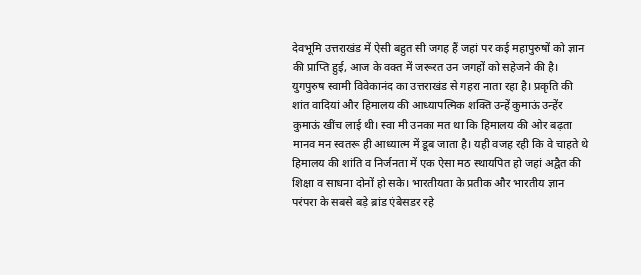देवभूमि उत्तराखंड में ऐसी बहुत सी जगह हैं जहां पर कई महापुरुषों को ज्ञान की प्राप्ति हुई, आज के वक्त में जरूरत उन जगहों को सहेजने की है। युगपुरुष स्वामी विवेकानंद का उत्तराखंड से गहरा नाता रहा है। प्रकृति की शांत वादियां और हिमालय की आध्यापत्मिक शक्ति उन्हें कुमाऊं उन्हेंर कुमाऊं खींच लाई थी। स्वा मी उनका मत था कि हिमालय की ओर बढ़ता मानव मन स्वतरू ही आध्यात्म में डूब जाता है। यही वजह रही कि वे चाहते थे हिमालय की शांति व निर्जनता में एक ऐसा मठ स्थायपित हो जहां अद्वैत की शिक्षा व साधना दोनों हो सके। भारतीयता के प्रतीक और भारतीय ज्ञान परंपरा के सबसे बड़े ब्रांड एंबेसडर रहे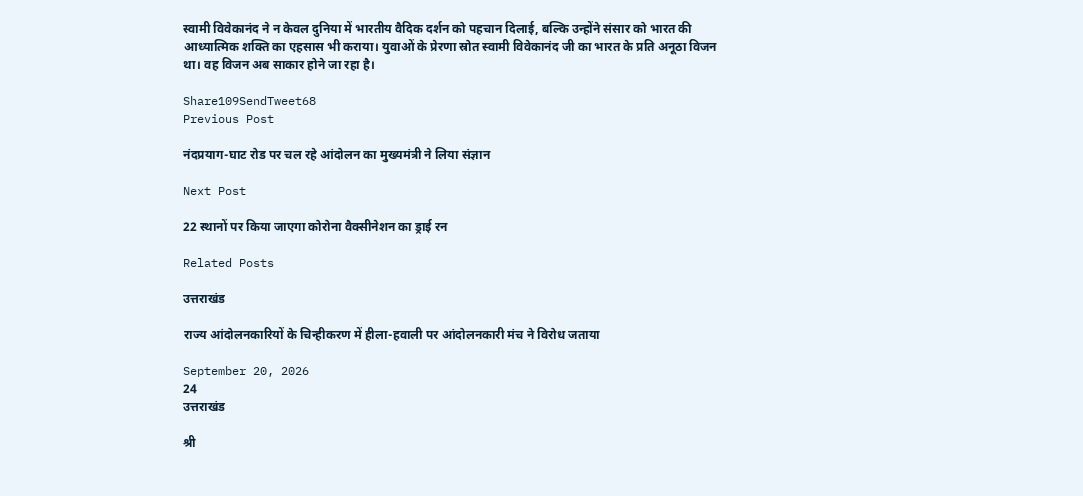स्वामी विवेकानंद ने न केवल दुनिया में भारतीय वैदिक दर्शन को पहचान दिलाई, बल्कि उन्होंने संसार को भारत की आध्यात्मिक शक्ति का एहसास भी कराया। युवाओं के प्रेरणा स्रोत स्वामी विवेकानंद जी का भारत के प्रति अनूठा विजन था। वह विजन अब साकार होने जा रहा है।

Share109SendTweet68
Previous Post

नंदप्रयाग-घाट रोड पर चल रहे आंदोलन का मुख्यमंत्री ने लिया संज्ञान

Next Post

22 स्थानों पर किया जाएगा कोरोना वैक्सीनेशन का ड्राई रन

Related Posts

उत्तराखंड

राज्य आंदोलनकारियों के चिन्हीकरण में हीला-हवाली पर आंदोलनकारी मंच ने विरोध जताया

September 20, 2026
24
उत्तराखंड

श्री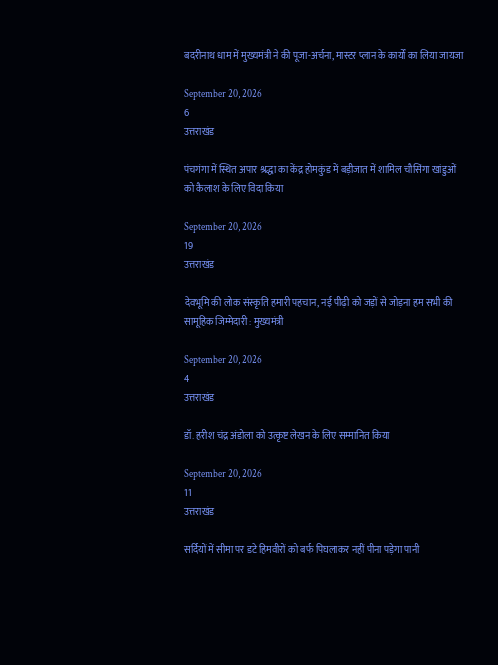बदरीनाथ धाम में मुख्यमंत्री ने की पूजा-अर्चना, मास्टर प्लान के कार्यों का लिया जायजा

September 20, 2026
6
उत्तराखंड

पंचगंगा में स्थित अपार श्रद्धा का केंद्र होमकुंड में बड़ीजात में शामिल चौसिंगा खांडुओं को कैलाश के लिए विदा किया

September 20, 2026
19
उत्तराखंड

देवभूमि की लोक संस्कृति हमारी पहचान, नई पीढ़ी को जड़ों से जोड़ना हम सभी की सामूहिक जिम्मेदारी : मुख्यमंत्री

September 20, 2026
4
उत्तराखंड

डॉ. हरीश चंद्र अंडोला को उत्कृष्ट लेखन के लिए सम्मानित किया

September 20, 2026
11
उत्तराखंड

सर्दियों में सीमा पर डटे हिमवीरों को बर्फ पिघलाकर नहीं पीना पड़ेगा पानी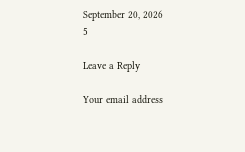September 20, 2026
5

Leave a Reply

Your email address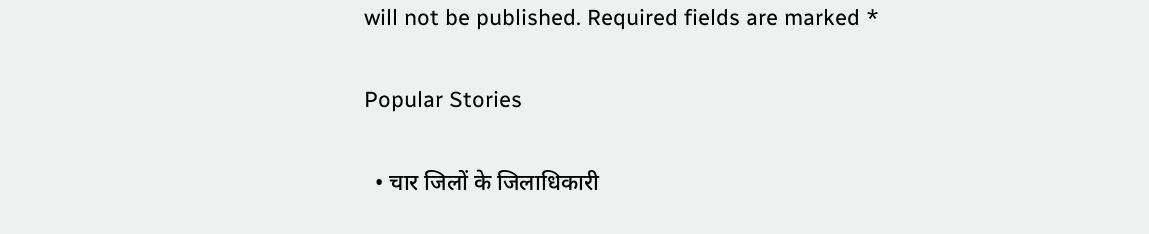will not be published. Required fields are marked *

Popular Stories

  • चार जिलों के जिलाधिकारी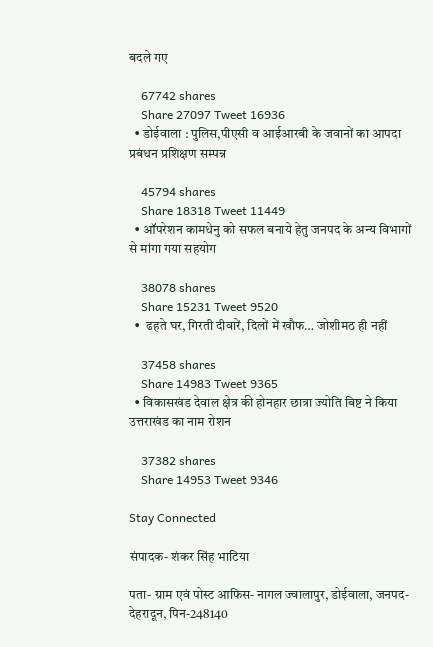बदले गए

    67742 shares
    Share 27097 Tweet 16936
  • डोईवाला : पुलिस,पीएसी व आईआरबी के जवानों का आपदा प्रबंधन प्रशिक्षण सम्पन्न

    45794 shares
    Share 18318 Tweet 11449
  • ऑपरेशन कामधेनु को सफल बनाये हेतु जनपद के अन्य विभागों से मांगा गया सहयोग

    38078 shares
    Share 15231 Tweet 9520
  •  ढहते घर, गिरती दीवारें, दिलों में खौफ… जोशीमठ ही नहीं

    37458 shares
    Share 14983 Tweet 9365
  • विकासखंड देवाल क्षेत्र की होनहार छात्रा ज्योति बिष्ट ने किया उत्तराखंड का नाम रोशन

    37382 shares
    Share 14953 Tweet 9346

Stay Connected

संपादक- शंकर सिंह भाटिया

पता- ग्राम एवं पोस्ट आफिस- नागल ज्वालापुर, डोईवाला, जनपद-देहरादून, पिन-248140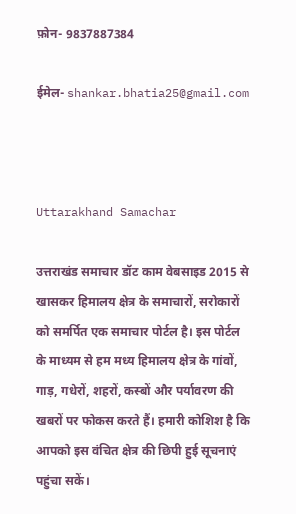फ़ोन- 9837887384

ईमेल- shankar.bhatia25@gmail.com



Uttarakhand Samachar

उत्तराखंड समाचार डॉट काम वेबसाइड 2015 से खासकर हिमालय क्षेत्र के समाचारों, सरोकारों को समर्पित एक समाचार पोर्टल है। इस पोर्टल के माध्यम से हम मध्य हिमालय क्षेत्र के गांवों, गाड़, गधेरों, शहरों, कस्बों और पर्यावरण की खबरों पर फोकस करते हैं। हमारी कोशिश है कि आपको इस वंचित क्षेत्र की छिपी हुई सूचनाएं पहुंचा सकें।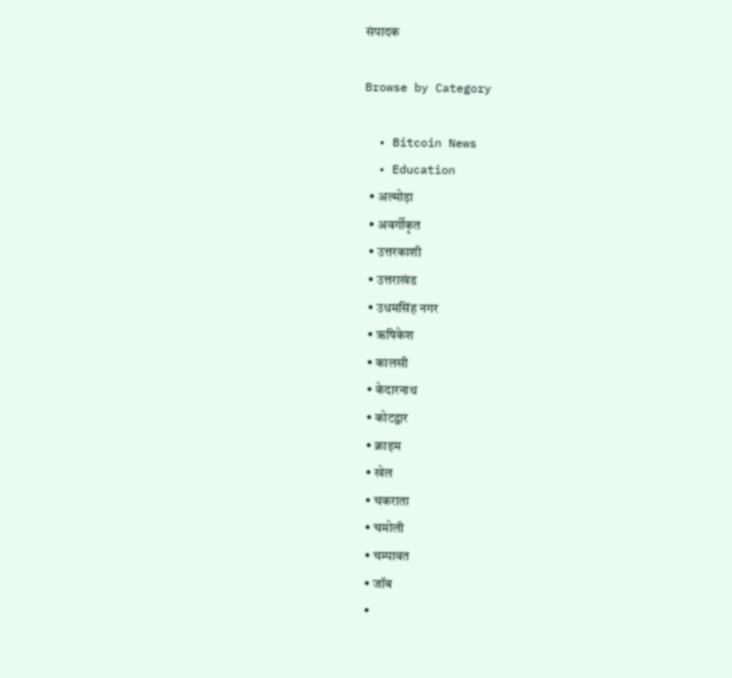संपादक

Browse by Category

  • Bitcoin News
  • Education
  • अल्मोड़ा
  • अवर्गीकृत
  • उत्तरकाशी
  • उत्तराखंड
  • उधमसिंह नगर
  • ऋषिकेश
  • कालसी
  • केदारनाथ
  • कोटद्वार
  • क्राइम
  • खेल
  • चकराता
  • चमोली
  • चम्पावत
  • जॉब
  •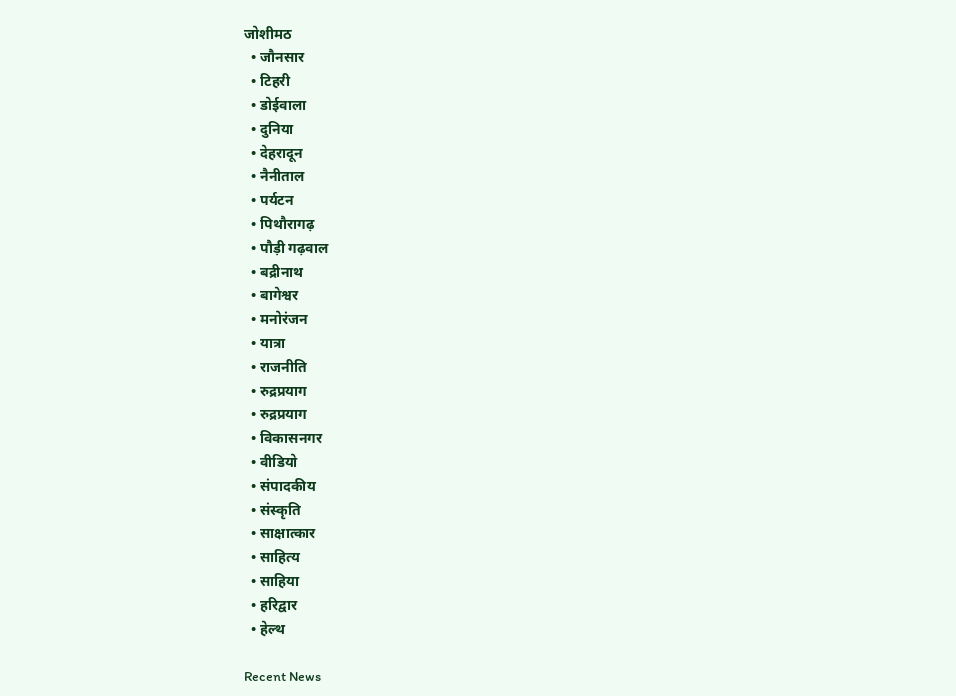जोशीमठ
  • जौनसार
  • टिहरी
  • डोईवाला
  • दुनिया
  • देहरादून
  • नैनीताल
  • पर्यटन
  • पिथौरागढ़
  • पौड़ी गढ़वाल
  • बद्रीनाथ
  • बागेश्वर
  • मनोरंजन
  • यात्रा
  • राजनीति
  • रुद्रप्रयाग
  • रुद्रप्रयाग
  • विकासनगर
  • वीडियो
  • संपादकीय
  • संस्कृति
  • साक्षात्कार
  • साहित्य
  • साहिया
  • हरिद्वार
  • हेल्थ

Recent News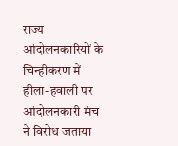राज्य आंदोलनकारियों के चिन्हीकरण में हीला-हवाली पर आंदोलनकारी मंच ने विरोध जताया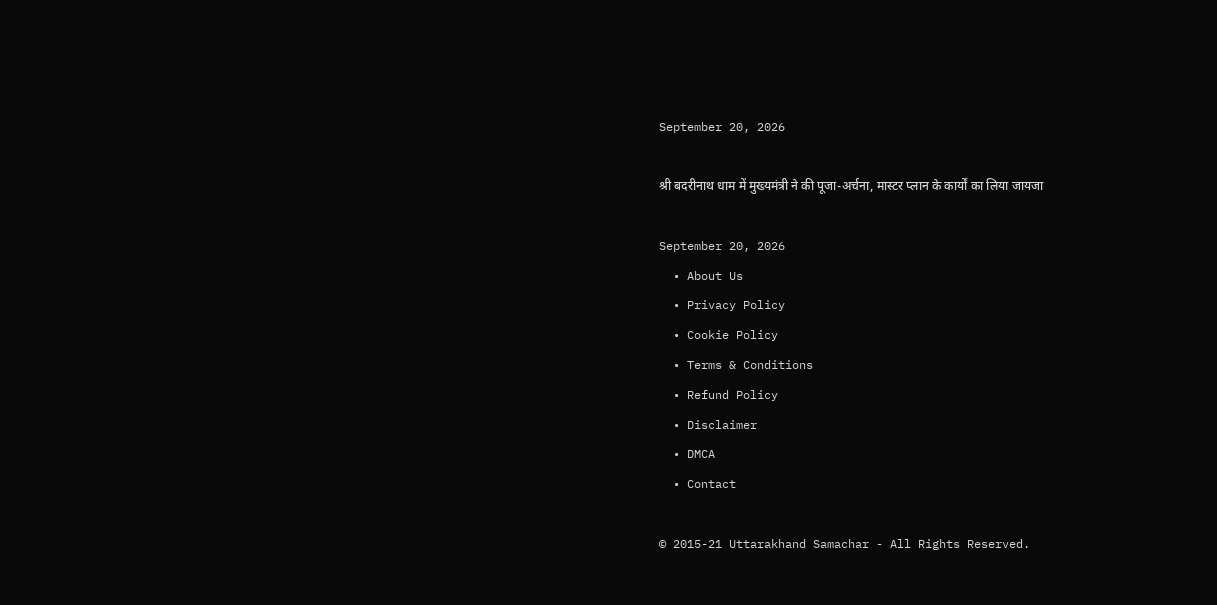September 20, 2026

श्री बदरीनाथ धाम में मुख्यमंत्री ने की पूजा-अर्चना, मास्टर प्लान के कार्यों का लिया जायजा

September 20, 2026
  • About Us
  • Privacy Policy
  • Cookie Policy
  • Terms & Conditions
  • Refund Policy
  • Disclaimer
  • DMCA
  • Contact

© 2015-21 Uttarakhand Samachar - All Rights Reserved.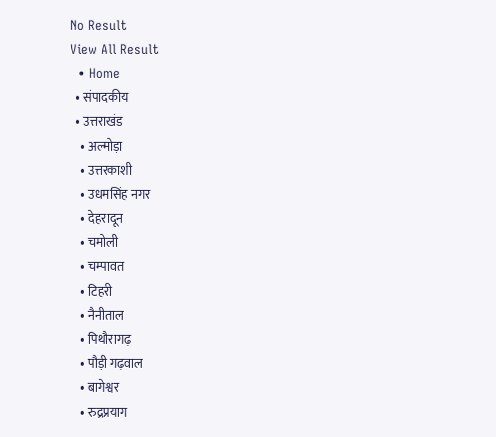No Result
View All Result
  • Home
  • संपादकीय
  • उत्तराखंड
    • अल्मोड़ा
    • उत्तरकाशी
    • उधमसिंह नगर
    • देहरादून
    • चमोली
    • चम्पावत
    • टिहरी
    • नैनीताल
    • पिथौरागढ़
    • पौड़ी गढ़वाल
    • बागेश्वर
    • रुद्रप्रयाग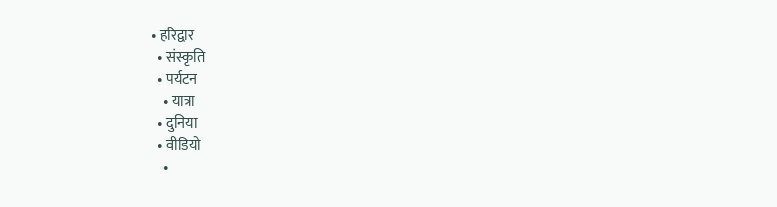• हरिद्वार
  • संस्कृति
  • पर्यटन
    • यात्रा
  • दुनिया
  • वीडियो
    •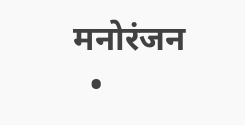मनोरंजन
  •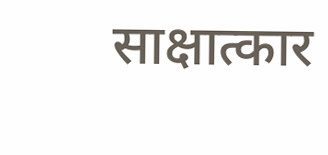साक्षात्कार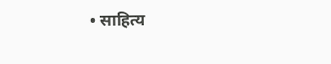• साहित्य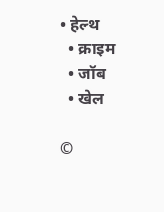• हेल्थ
  • क्राइम
  • जॉब
  • खेल

©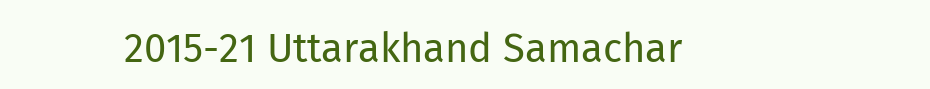2015-21 Uttarakhand Samachar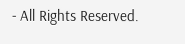- All Rights Reserved.